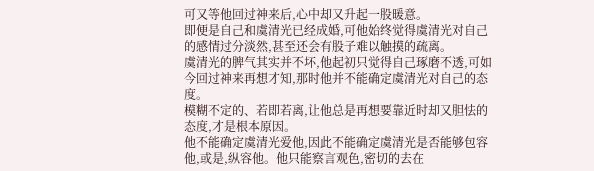可又等他回过神来后,心中却又升起一股暖意。
即便是自己和虞清光已经成婚,可他始终觉得虞清光对自己的感情过分淡然,甚至还会有股子难以触摸的疏离。
虞清光的脾气其实并不坏,他起初只觉得自己琢磨不透,可如今回过神来再想才知,那时他并不能确定虞清光对自己的态度。
模糊不定的、若即若离,让他总是再想要靠近时却又胆怯的态度,才是根本原因。
他不能确定虞清光爱他,因此不能确定虞清光是否能够包容他,或是,纵容他。他只能察言观色,密切的去在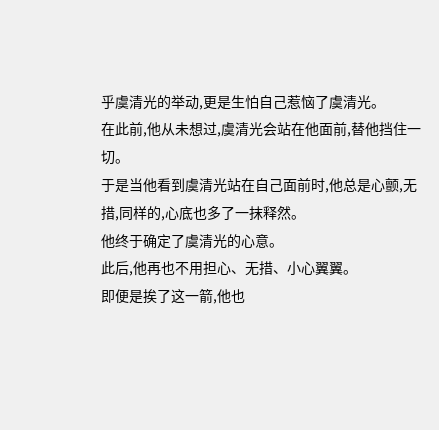乎虞清光的举动,更是生怕自己惹恼了虞清光。
在此前,他从未想过,虞清光会站在他面前,替他挡住一切。
于是当他看到虞清光站在自己面前时,他总是心颤,无措,同样的,心底也多了一抹释然。
他终于确定了虞清光的心意。
此后,他再也不用担心、无措、小心翼翼。
即便是挨了这一箭,他也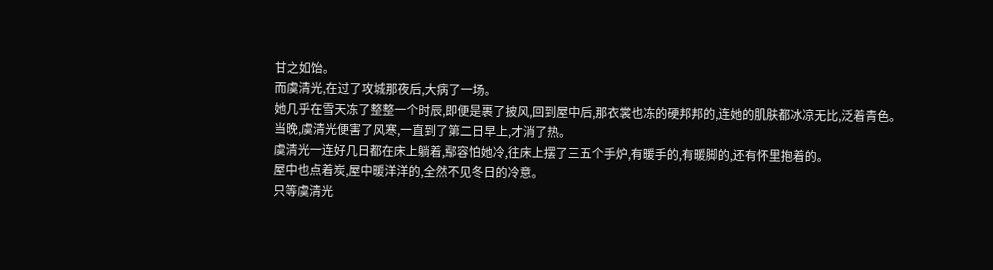甘之如饴。
而虞清光,在过了攻城那夜后,大病了一场。
她几乎在雪天冻了整整一个时辰,即便是裹了披风,回到屋中后,那衣裳也冻的硬邦邦的,连她的肌肤都冰凉无比,泛着青色。
当晚,虞清光便害了风寒,一直到了第二日早上,才消了热。
虞清光一连好几日都在床上躺着,鄢容怕她冷,往床上摆了三五个手炉,有暖手的,有暖脚的,还有怀里抱着的。
屋中也点着炭,屋中暖洋洋的,全然不见冬日的冷意。
只等虞清光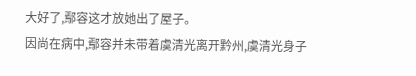大好了,鄢容这才放她出了屋子。
因尚在病中,鄢容并未带着虞清光离开黔州,虞清光身子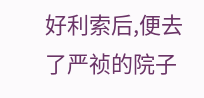好利索后,便去了严祯的院子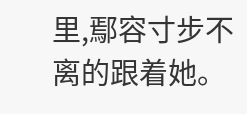里,鄢容寸步不离的跟着她。